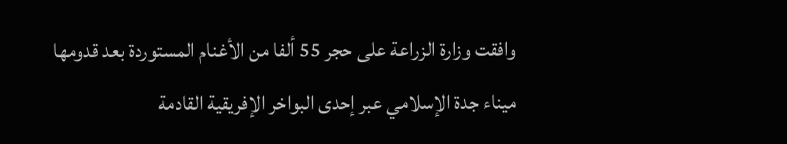وافقت وزارة الزراعة على حجر 55 ألفا من الأغنام المستوردة بعد قدومها ميناء جدة الإسلامي عبر إحدى البواخر الإفريقية القادمة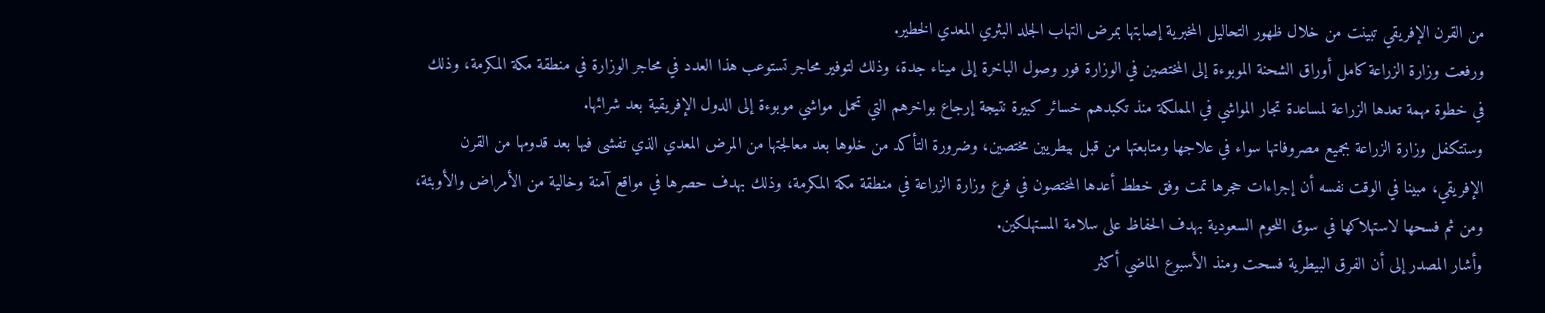من القرن الإفريقي تبينت من خلال ظهور التحاليل المخبرية إصابتها بمرض التهاب الجلد البثري المعدي الخطير.
ورفعت وزارة الزراعة كامل أوراق الشحنة الموبوءة إلى المختصين في الوزارة فور وصول الباخرة إلى ميناء جدة، وذلك لتوفير محاجر تستوعب هذا العدد في محاجر الوزارة في منطقة مكة المكرمة، وذلك في خطوة مهمة تعدها الزراعة لمساعدة تجار المواشي في المملكة منذ تكبدهم خسائر كبيرة نتيجة إرجاع بواخرهم التي تحمل مواشي موبوءة إلى الدول الإفريقية بعد شرائها.
وستتكفل وزارة الزراعة بجميع مصروفاتها سواء في علاجها ومتابعتها من قبل بيطريين مختصين، وضرورة التأكد من خلوها بعد معالجتها من المرض المعدي الذي تفشى فيها بعد قدومها من القرن الإفريقي، مبينا في الوقت نفسه أن إجراءات حجرها تمت وفق خطط أعدها المختصون في فرع وزارة الزراعة في منطقة مكة المكرمة، وذلك بهدف حصرها في مواقع آمنة وخالية من الأمراض والأوبئة، ومن ثم فسحها لاستهلاكها في سوق اللحوم السعودية بهدف الحفاظ على سلامة المستهلكين.
وأشار المصدر إلى أن الفرق البيطرية فسحت ومنذ الأسبوع الماضي أكثر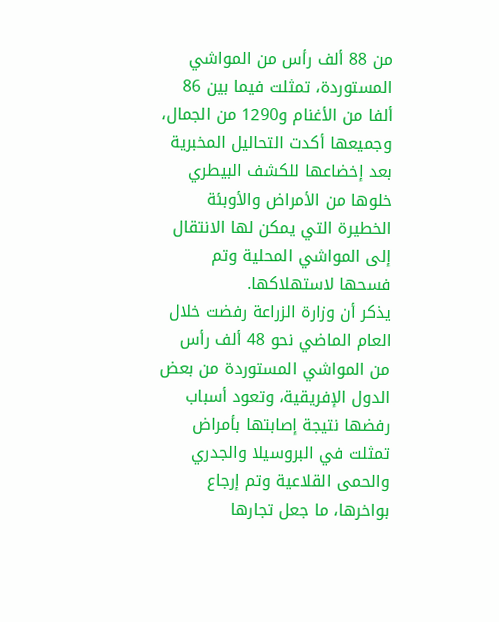من 88 ألف رأس من المواشي المستوردة، تمثلت فيما بين 86 ألفا من الأغنام و1290 من الجمال، وجميعها أكدت التحاليل المخبرية بعد إخضاعها للكشف البيطري خلوها من الأمراض والأوبئة الخطيرة التي يمكن لها الانتقال إلى المواشي المحلية وتم فسحها لاستهلاكها.
يذكر أن وزارة الزراعة رفضت خلال العام الماضي نحو 48 ألف رأس من المواشي المستوردة من بعض الدول الإفريقية، وتعود أسباب رفضها نتيجة إصابتها بأمراض تمثلت في البروسيلا والجدري والحمى القلاعية وتم إرجاع بواخرها، ما جعل تجارها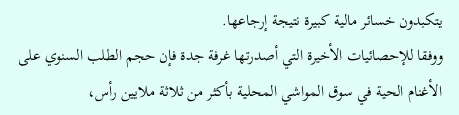يتكبدون خسائر مالية كبيرة نتيجة إرجاعها.
ووفقا للإحصائيات الأخيرة التي أصدرتها غرفة جدة فإن حجم الطلب السنوي على الأغنام الحية في سوق المواشي المحلية بأكثر من ثلاثة ملايين رأس،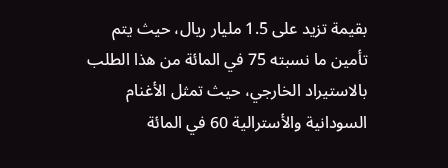بقيمة تزيد على 1.5 مليار ريال، حيث يتم تأمين ما نسبته 75 في المائة من هذا الطلب بالاستيراد الخارجي، حيث تمثل الأغنام السودانية والأسترالية 60 في المائة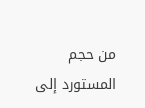من حجم المستورد إلى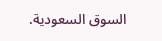السوق السعودية.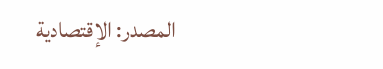المصدر: الإقتصادية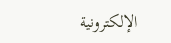الإلكترونية